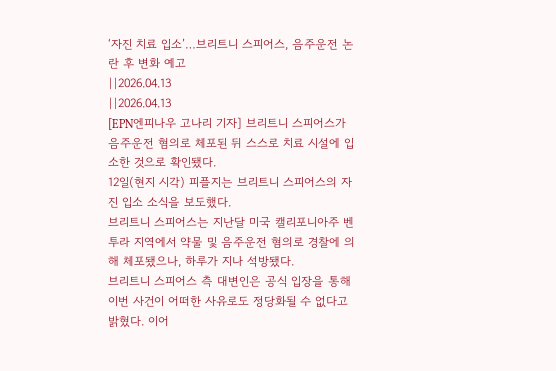‘자진 치료 입소’…브리트니 스피어스, 음주운전 논란 후 변화 예고
||2026.04.13
||2026.04.13
[EPN엔피나우 고나리 기자] 브리트니 스피어스가 음주운전 혐의로 체포된 뒤 스스로 치료 시설에 입소한 것으로 확인됐다.
12일(현지 시각) 피플지는 브리트니 스피어스의 자진 입소 소식을 보도했다.
브리트니 스피어스는 지난달 미국 캘리포니아주 벤투라 지역에서 약물 및 음주운전 혐의로 경찰에 의해 체포됐으나, 하루가 지나 석방됐다.
브리트니 스피어스 측 대변인은 공식 입장을 통해 이번 사건이 어떠한 사유로도 정당화될 수 없다고 밝혔다. 이어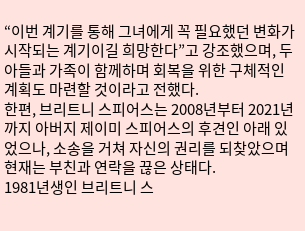“이번 계기를 통해 그녀에게 꼭 필요했던 변화가 시작되는 계기이길 희망한다”고 강조했으며, 두 아들과 가족이 함께하며 회복을 위한 구체적인 계획도 마련할 것이라고 전했다.
한편, 브리트니 스피어스는 2008년부터 2021년까지 아버지 제이미 스피어스의 후견인 아래 있었으나, 소송을 거쳐 자신의 권리를 되찾았으며 현재는 부친과 연락을 끊은 상태다.
1981년생인 브리트니 스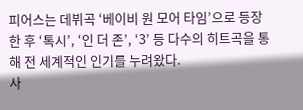피어스는 데뷔곡 ‘베이비 원 모어 타임’으로 등장한 후 ‘톡시’, ‘인 더 존’, ‘3’ 등 다수의 히트곡을 통해 전 세계적인 인기를 누려왔다.
사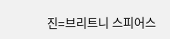진=브리트니 스피어스